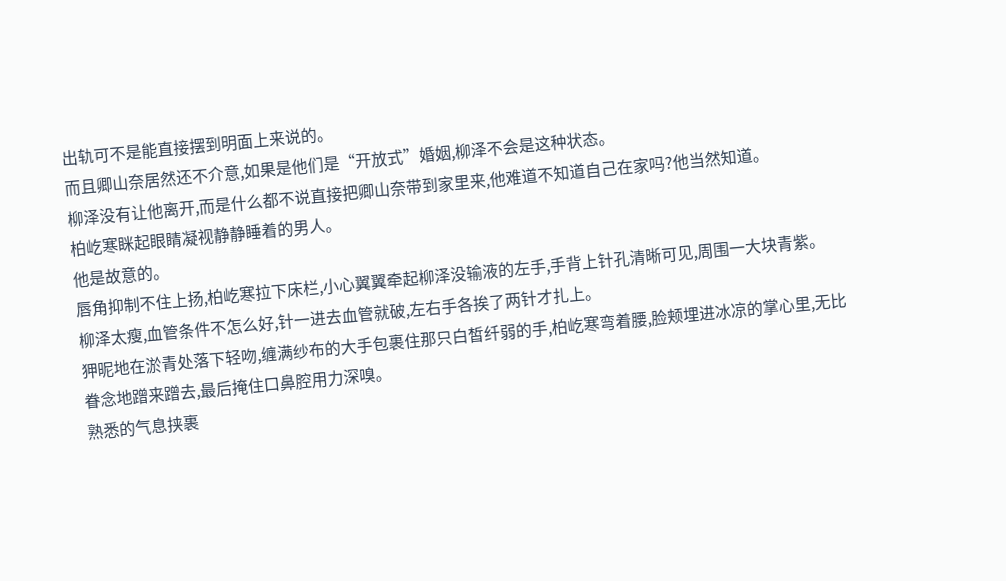出轨可不是能直接摆到明面上来说的。
而且卿山奈居然还不介意,如果是他们是“开放式”婚姻,柳泽不会是这种状态。
柳泽没有让他离开,而是什么都不说直接把卿山奈带到家里来,他难道不知道自己在家吗?他当然知道。
柏屹寒眯起眼睛凝视静静睡着的男人。
他是故意的。
唇角抑制不住上扬,柏屹寒拉下床栏,小心翼翼牵起柳泽没输液的左手,手背上针孔清晰可见,周围一大块青紫。
柳泽太瘦,血管条件不怎么好,针一进去血管就破,左右手各挨了两针才扎上。
狎昵地在淤青处落下轻吻,缠满纱布的大手包裹住那只白皙纤弱的手,柏屹寒弯着腰,脸颊埋进冰凉的掌心里,无比眷念地蹭来蹭去,最后掩住口鼻腔用力深嗅。
熟悉的气息挟裹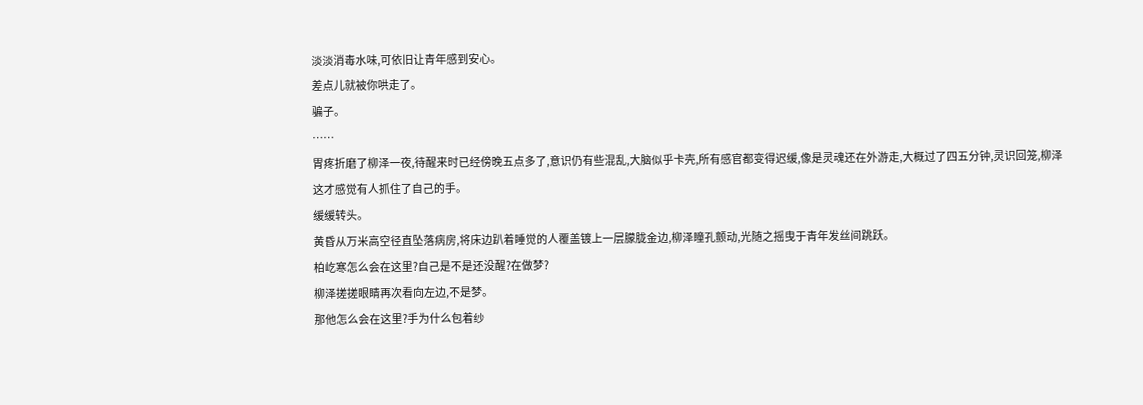淡淡消毒水味,可依旧让青年感到安心。
差点儿就被你哄走了。
骗子。
……
胃疼折磨了柳泽一夜,待醒来时已经傍晚五点多了,意识仍有些混乱,大脑似乎卡壳,所有感官都变得迟缓,像是灵魂还在外游走,大概过了四五分钟,灵识回笼,柳泽这才感觉有人抓住了自己的手。
缓缓转头。
黄昏从万米高空径直坠落病房,将床边趴着睡觉的人覆盖镀上一层朦胧金边,柳泽瞳孔颤动,光随之摇曳于青年发丝间跳跃。
柏屹寒怎么会在这里?自己是不是还没醒?在做梦?
柳泽搓搓眼睛再次看向左边,不是梦。
那他怎么会在这里?手为什么包着纱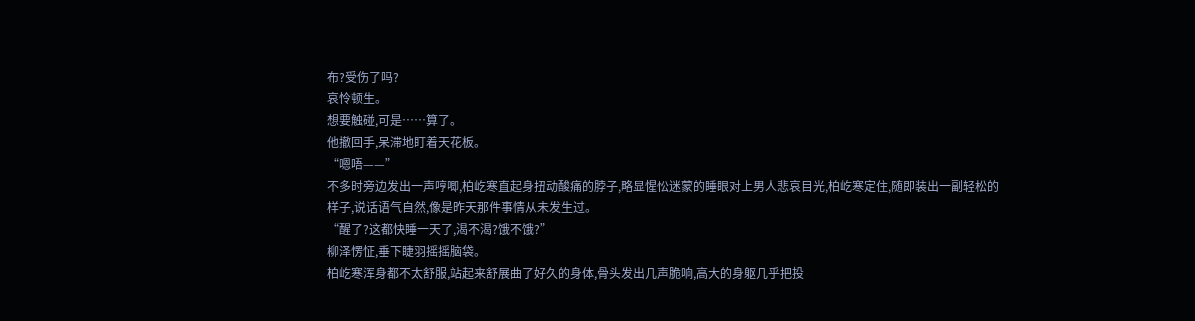布?受伤了吗?
哀怜顿生。
想要触碰,可是……算了。
他撤回手,呆滞地盯着天花板。
“嗯唔——”
不多时旁边发出一声哼唧,柏屹寒直起身扭动酸痛的脖子,略显惺忪迷蒙的睡眼对上男人悲哀目光,柏屹寒定住,随即装出一副轻松的样子,说话语气自然,像是昨天那件事情从未发生过。
“醒了?这都快睡一天了,渴不渴?饿不饿?”
柳泽愣怔,垂下睫羽摇摇脑袋。
柏屹寒浑身都不太舒服,站起来舒展曲了好久的身体,骨头发出几声脆响,高大的身躯几乎把投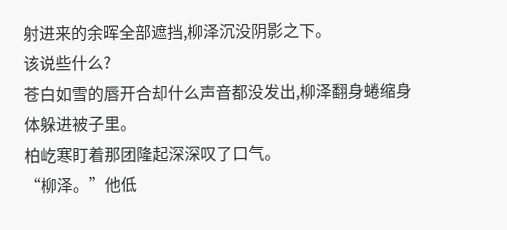射进来的余晖全部遮挡,柳泽沉没阴影之下。
该说些什么?
苍白如雪的唇开合却什么声音都没发出,柳泽翻身蜷缩身体躲进被子里。
柏屹寒盯着那团隆起深深叹了口气。
“柳泽。”他低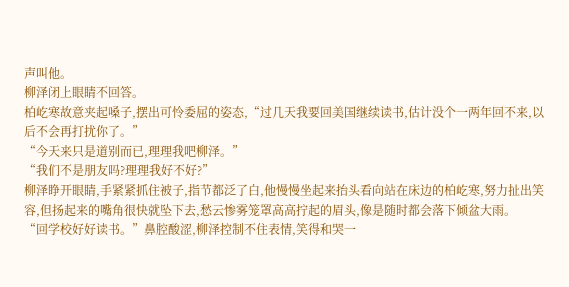声叫他。
柳泽闭上眼睛不回答。
柏屹寒故意夹起嗓子,摆出可怜委屈的姿态,“过几天我要回美国继续读书,估计没个一两年回不来,以后不会再打扰你了。”
“今天来只是道别而已,理理我吧柳泽。”
“我们不是朋友吗?理理我好不好?”
柳泽睁开眼睛,手紧紧抓住被子,指节都泛了白,他慢慢坐起来抬头看向站在床边的柏屹寒,努力扯出笑容,但扬起来的嘴角很快就坠下去,愁云惨雾笼罩高高拧起的眉头,像是随时都会落下倾盆大雨。
“回学校好好读书。”鼻腔酸涩,柳泽控制不住表情,笑得和哭一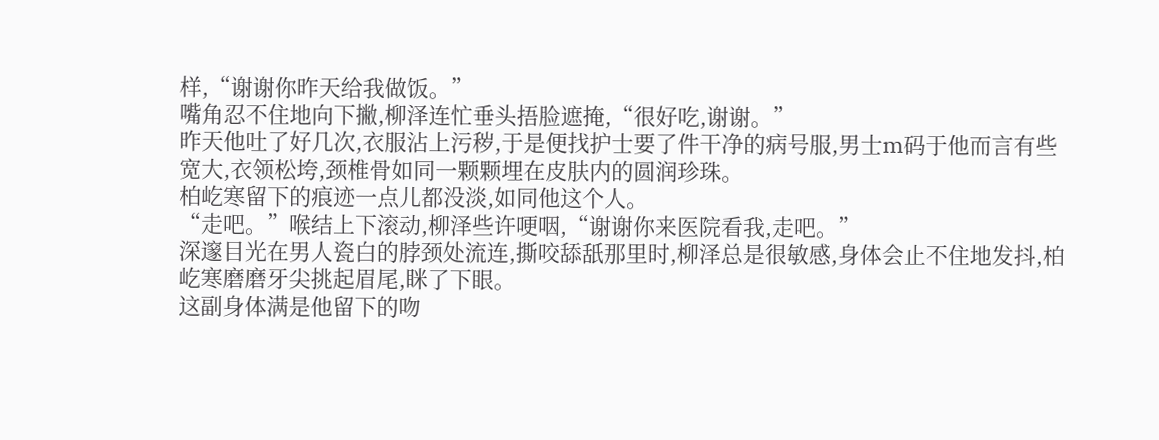样,“谢谢你昨天给我做饭。”
嘴角忍不住地向下撇,柳泽连忙垂头捂脸遮掩,“很好吃,谢谢。”
昨天他吐了好几次,衣服沾上污秽,于是便找护士要了件干净的病号服,男士m码于他而言有些宽大,衣领松垮,颈椎骨如同一颗颗埋在皮肤内的圆润珍珠。
柏屹寒留下的痕迹一点儿都没淡,如同他这个人。
“走吧。”喉结上下滚动,柳泽些许哽咽,“谢谢你来医院看我,走吧。”
深邃目光在男人瓷白的脖颈处流连,撕咬舔舐那里时,柳泽总是很敏感,身体会止不住地发抖,柏屹寒磨磨牙尖挑起眉尾,眯了下眼。
这副身体满是他留下的吻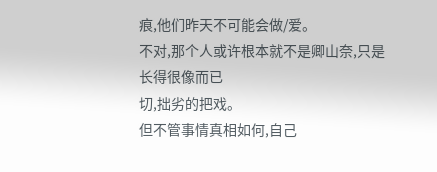痕,他们昨天不可能会做/爱。
不对,那个人或许根本就不是卿山奈,只是长得很像而已
切,拙劣的把戏。
但不管事情真相如何,自己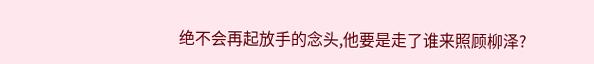绝不会再起放手的念头,他要是走了谁来照顾柳泽?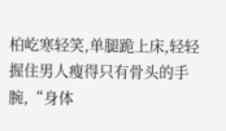柏屹寒轻笑,单腿跪上床,轻轻握住男人瘦得只有骨头的手腕,“身体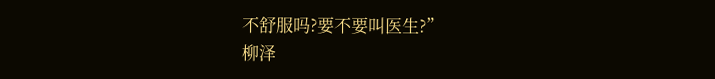不舒服吗?要不要叫医生?”
柳泽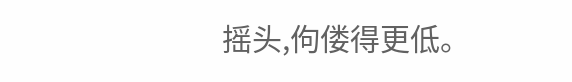摇头,佝偻得更低。